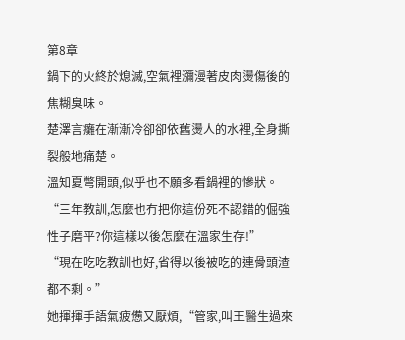第8章
鍋下的火終於熄滅,空氣裡瀰漫著皮肉燙傷後的焦糊臭味。
楚澤言癱在漸漸冷卻卻依舊燙人的水裡,全身撕裂般地痛楚。
溫知夏彆開頭,似乎也不願多看鍋裡的慘狀。
“三年教訓,怎麼也冇把你這份死不認錯的倔強性子磨平?你這樣以後怎麼在溫家生存!”
“現在吃吃教訓也好,省得以後被吃的連骨頭渣都不剩。”
她揮揮手語氣疲憊又厭煩,“管家,叫王醫生過來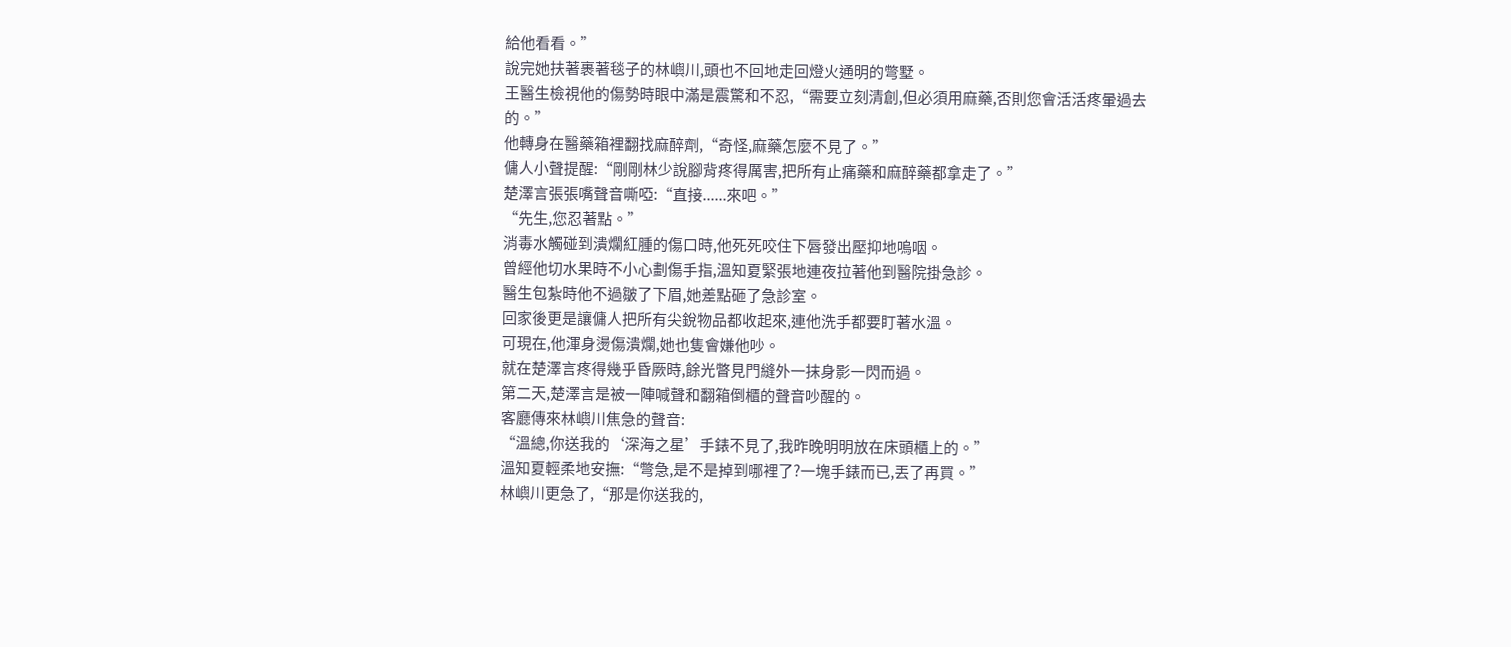給他看看。”
說完她扶著裹著毯子的林嶼川,頭也不回地走回燈火通明的彆墅。
王醫生檢視他的傷勢時眼中滿是震驚和不忍,“需要立刻清創,但必須用麻藥,否則您會活活疼暈過去的。”
他轉身在醫藥箱裡翻找麻醉劑,“奇怪,麻藥怎麼不見了。”
傭人小聲提醒:“剛剛林少說腳背疼得厲害,把所有止痛藥和麻醉藥都拿走了。”
楚澤言張張嘴聲音嘶啞:“直接......來吧。”
“先生,您忍著點。”
消毒水觸碰到潰爛紅腫的傷口時,他死死咬住下唇發出壓抑地嗚咽。
曾經他切水果時不小心劃傷手指,溫知夏緊張地連夜拉著他到醫院掛急診。
醫生包紮時他不過皺了下眉,她差點砸了急診室。
回家後更是讓傭人把所有尖銳物品都收起來,連他洗手都要盯著水溫。
可現在,他渾身燙傷潰爛,她也隻會嫌他吵。
就在楚澤言疼得幾乎昏厥時,餘光瞥見門縫外一抹身影一閃而過。
第二天,楚澤言是被一陣喊聲和翻箱倒櫃的聲音吵醒的。
客廳傳來林嶼川焦急的聲音:
“溫總,你送我的‘深海之星’手錶不見了,我昨晚明明放在床頭櫃上的。”
溫知夏輕柔地安撫:“彆急,是不是掉到哪裡了?一塊手錶而已,丟了再買。”
林嶼川更急了,“那是你送我的,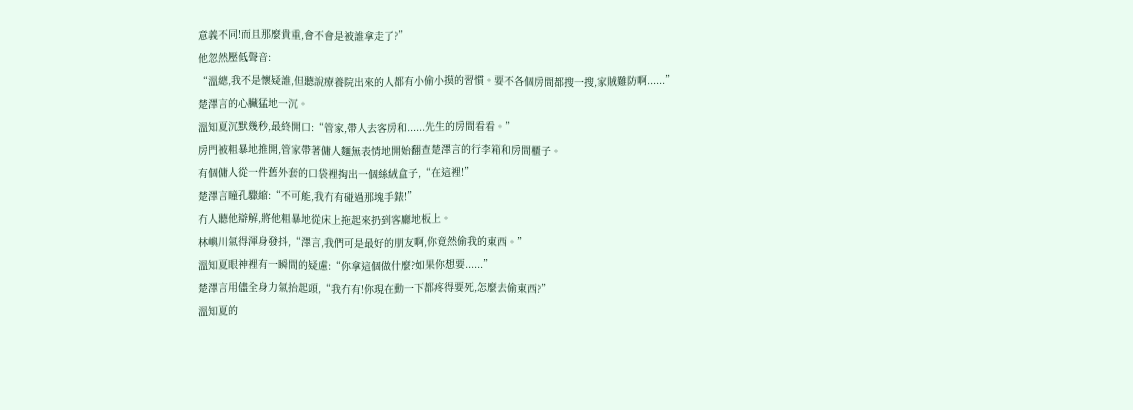意義不同!而且那麼貴重,會不會是被誰拿走了?”
他忽然壓低聲音:
“溫總,我不是懷疑誰,但聽說療養院出來的人都有小偷小摸的習慣。要不各個房間都搜一搜,家賊難防啊......”
楚澤言的心臟猛地一沉。
溫知夏沉默幾秒,最終開口:“管家,帶人去客房和......先生的房間看看。”
房門被粗暴地推開,管家帶著傭人麵無表情地開始翻查楚澤言的行李箱和房間櫃子。
有個傭人從一件舊外套的口袋裡掏出一個絲絨盒子,“在這裡!”
楚澤言瞳孔驟縮:“不可能,我冇有碰過那塊手錶!”
冇人聽他辯解,將他粗暴地從床上拖起來扔到客廳地板上。
林嶼川氣得渾身發抖,“澤言,我們可是最好的朋友啊,你竟然偷我的東西。”
溫知夏眼神裡有一瞬間的疑慮:“你拿這個做什麼?如果你想要......”
楚澤言用儘全身力氣抬起頭,“我冇有!你現在動一下都疼得要死,怎麼去偷東西?”
溫知夏的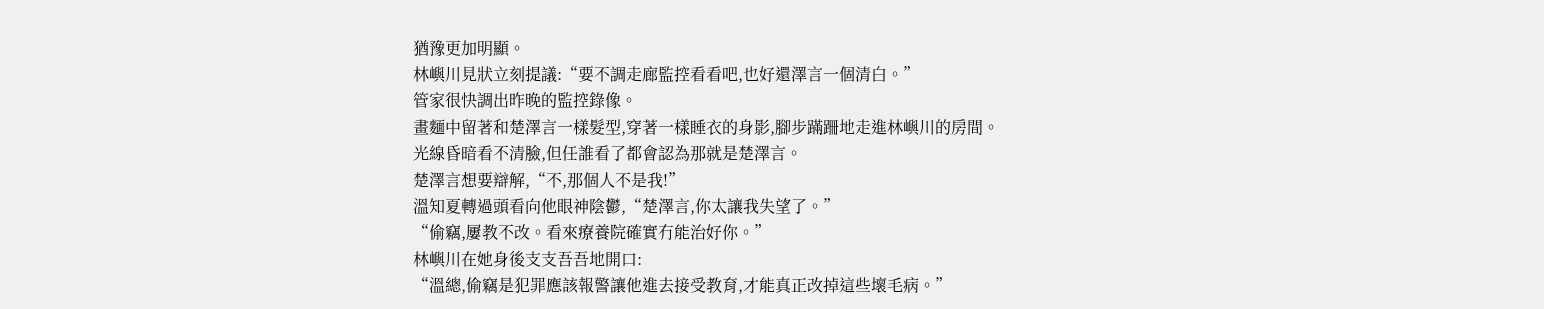猶豫更加明顯。
林嶼川見狀立刻提議:“要不調走廊監控看看吧,也好還澤言一個清白。”
管家很快調出昨晚的監控錄像。
畫麵中留著和楚澤言一樣髮型,穿著一樣睡衣的身影,腳步蹣跚地走進林嶼川的房間。
光線昏暗看不清臉,但任誰看了都會認為那就是楚澤言。
楚澤言想要辯解,“不,那個人不是我!”
溫知夏轉過頭看向他眼神陰鬱,“楚澤言,你太讓我失望了。”
“偷竊,屢教不改。看來療養院確實冇能治好你。”
林嶼川在她身後支支吾吾地開口:
“溫總,偷竊是犯罪應該報警讓他進去接受教育,才能真正改掉這些壞毛病。”